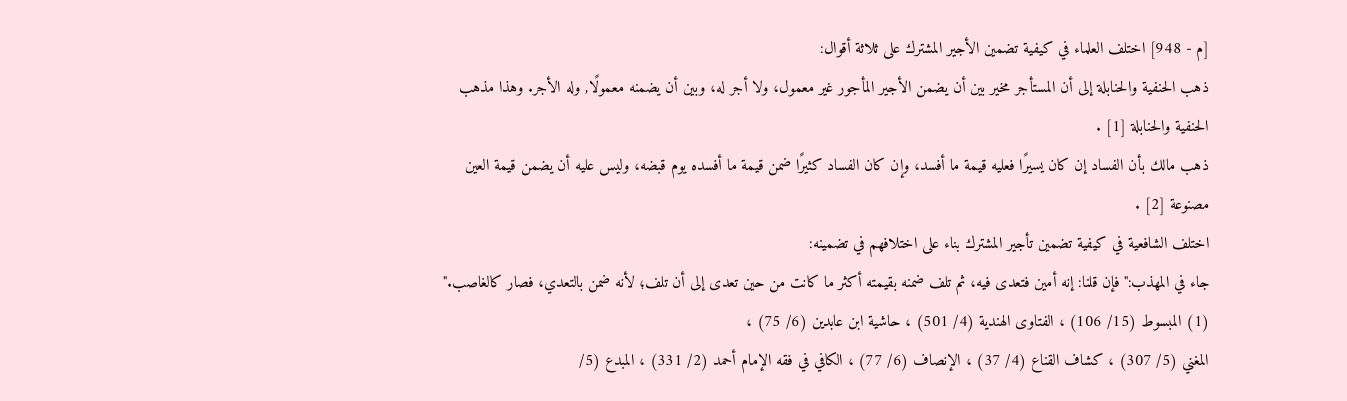[م - 948] اختلف العلماء في كيفية تضمين الأجير المشترك على ثلاثة أقوال:
ذهب الحنفية والحنابلة إلى أن المستأجر مخير بين أن يضمن الأجير المأجور غير معمول، ولا أجر له، وبين أن يضمنه معمولًا, وله الأجر. وهذا مذهب الحنفية والحنابلة [1] .
ذهب مالك بأن الفساد إن كان يسيرًا فعليه قيمة ما أفسد، وإن كان الفساد كثيرًا ضمن قيمة ما أفسده يوم قبضه، وليس عليه أن يضمن قيمة العين مصنوعة [2] .
اختلف الشافعية في كيفية تضمين تأجير المشترك بناء على اختلافهم في تضمينه:
جاء في المهذب:"فإن قلنا: إنه أمين فتعدى فيه، ثم تلف ضمنه بقيمته أكثر ما كانت من حين تعدى إلى أن تلف؛ لأنه ضمن بالتعدي، فصار كالغاصب."
(1) المبسوط (15/ 106) ، الفتاوى الهندية (4/ 501) ، حاشية ابن عابدين (6/ 75) ،
المغني (5/ 307) ، كشاف القناع (4/ 37) ، الإنصاف (6/ 77) ، الكافي في فقه الإمام أحمد (2/ 331) ، المبدع (5/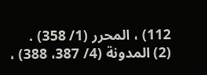112) ، المحرر (1/ 358) .
(2) المدونة (4/ 387، 388) ،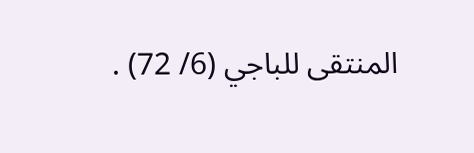المنتقى للباجي (6/ 72) .